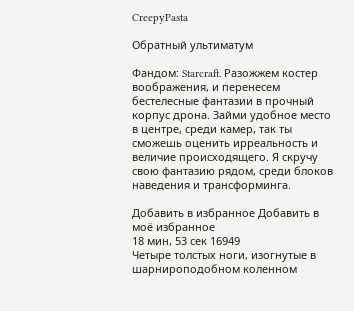CreepyPasta

Обратный ультиматум

Фандом: Starcraft. Разожжем костер воображения, и перенесем бестелесные фантазии в прочный корпус дрона. Займи удобное место в центре, среди камер, так ты сможешь оценить ирреальность и величие происходящего. Я скручу свою фантазию рядом, среди блоков наведения и трансформинга.

Добавить в избранное Добавить в моё избранное
18 мин, 53 сек 16949
Четыре толстых ноги, изогнутые в шарнироподобном коленном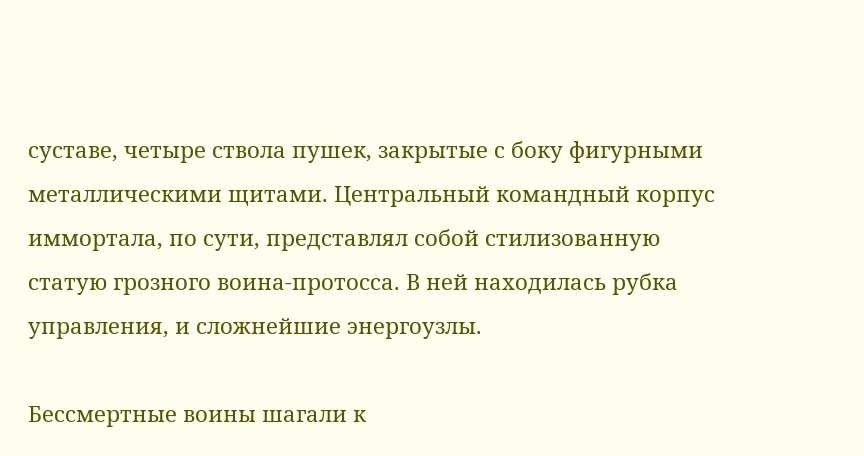суставе, четыре ствола пушек, закрытые с боку фигурными металлическими щитами. Центральный командный корпус иммортала, по сути, представлял собой стилизованную статую грозного воина-протосса. В ней находилась рубка управления, и сложнейшие энергоузлы.

Бессмертные воины шагали к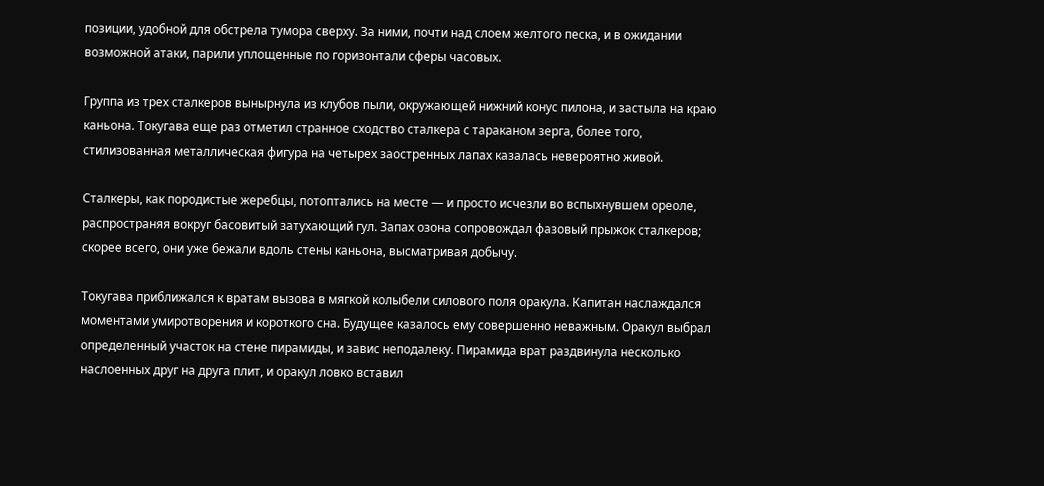позиции, удобной для обстрела тумора сверху. За ними, почти над слоем желтого песка, и в ожидании возможной атаки, парили уплощенные по горизонтали сферы часовых.

Группа из трех сталкеров вынырнула из клубов пыли, окружающей нижний конус пилона, и застыла на краю каньона. Токугава еще раз отметил странное сходство сталкера с тараканом зерга, более того, стилизованная металлическая фигура на четырех заостренных лапах казалась невероятно живой.

Сталкеры, как породистые жеребцы, потоптались на месте — и просто исчезли во вспыхнувшем ореоле, распространяя вокруг басовитый затухающий гул. Запах озона сопровождал фазовый прыжок сталкеров; скорее всего, они уже бежали вдоль стены каньона, высматривая добычу.

Токугава приближался к вратам вызова в мягкой колыбели силового поля оракула. Капитан наслаждался моментами умиротворения и короткого сна. Будущее казалось ему совершенно неважным. Оракул выбрал определенный участок на стене пирамиды, и завис неподалеку. Пирамида врат раздвинула несколько наслоенных друг на друга плит, и оракул ловко вставил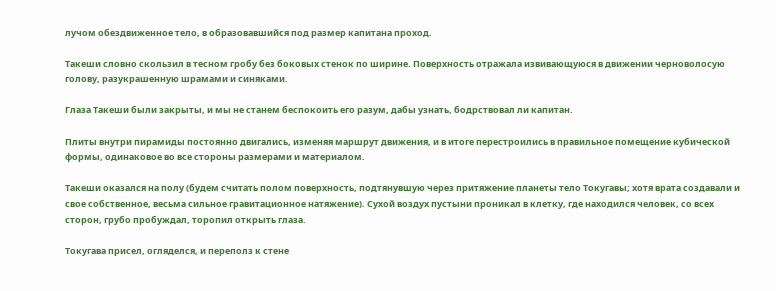лучом обездвиженное тело, в образовавшийся под размер капитана проход.

Такеши словно скользил в тесном гробу без боковых стенок по ширине. Поверхность отражала извивающуюся в движении черноволосую голову, разукрашенную шрамами и синяками.

Глаза Такеши были закрыты, и мы не станем беспокоить его разум, дабы узнать, бодрствовал ли капитан.

Плиты внутри пирамиды постоянно двигались, изменяя маршрут движения, и в итоге перестроились в правильное помещение кубической формы, одинаковое во все стороны размерами и материалом.

Такеши оказался на полу (будем считать полом поверхность, подтянувшую через притяжение планеты тело Токугавы; хотя врата создавали и свое собственное, весьма сильное гравитационное натяжение). Сухой воздух пустыни проникал в клетку, где находился человек, со всех сторон, грубо пробуждал, торопил открыть глаза.

Токугава присел, огляделся, и переполз к стене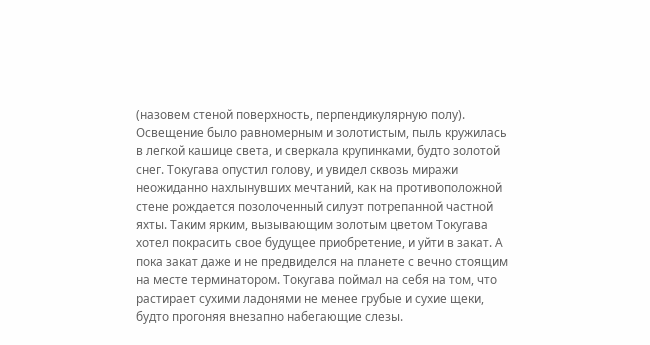(назовем стеной поверхность, перпендикулярную полу). Освещение было равномерным и золотистым, пыль кружилась в легкой кашице света, и сверкала крупинками, будто золотой снег. Токугава опустил голову, и увидел сквозь миражи неожиданно нахлынувших мечтаний, как на противоположной стене рождается позолоченный силуэт потрепанной частной яхты. Таким ярким, вызывающим золотым цветом Токугава хотел покрасить свое будущее приобретение, и уйти в закат. А пока закат даже и не предвиделся на планете с вечно стоящим на месте терминатором. Токугава поймал на себя на том, что растирает сухими ладонями не менее грубые и сухие щеки, будто прогоняя внезапно набегающие слезы.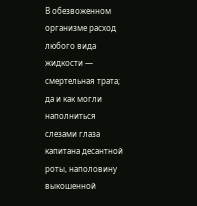В обезвоженном организме расход любого вида жидкости — смертельная трата; да и как могли наполниться слезами глаза капитана десантной роты, наполовину выкошенной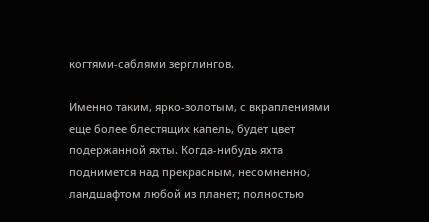когтями-саблями зерглингов.

Именно таким, ярко-золотым, с вкраплениями еще более блестящих капель, будет цвет подержанной яхты. Когда-нибудь яхта поднимется над прекрасным, несомненно, ландшафтом любой из планет; полностью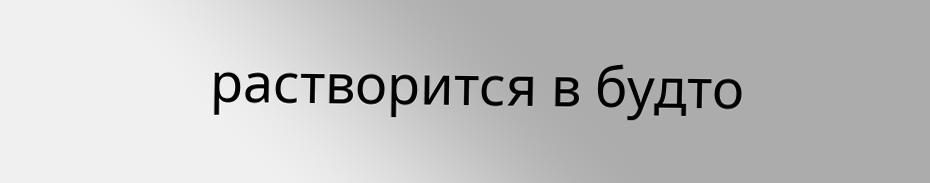растворится в будто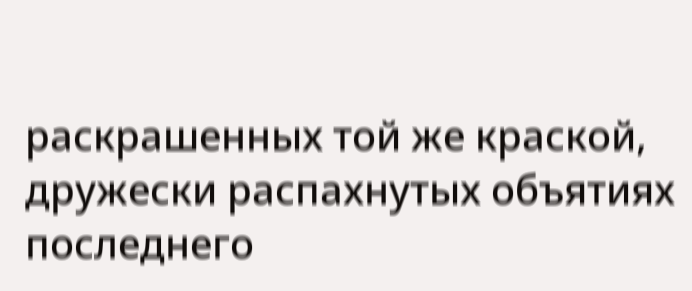раскрашенных той же краской, дружески распахнутых объятиях последнего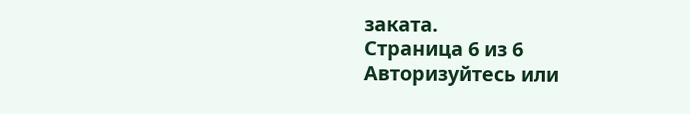заката.
Страница 6 из 6
Авторизуйтесь или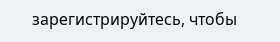зарегистрируйтесь, чтобы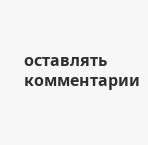оставлять комментарии